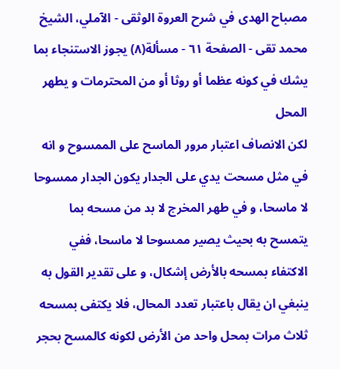مصباح الهدى في شرح العروة الوثقى - الآملي، الشيخ محمد تقى - الصفحة ٦١ - مسألة(٨) يجوز الاستنجاء بما يشك في كونه عظما أو روثا أو من المحترمات و يطهر المحل
لكن الانصاف اعتبار مرور الماسح على الممسوح و انه في مثل مسحت يدي على الجدار يكون الجدار ممسوحا لا ماسحا، و في طهر المخرج لا بد من مسحه بما يتمسح به بحيث يصير ممسوحا لا ماسحا، ففي الاكتفاء بمسحه بالأرض إشكال، و على تقدير القول به ينبغي ان يقال باعتبار تعدد المحال، فلا يكتفى بمسحه ثلاث مرات بمحل واحد من الأرض لكونه كالمسح بحجر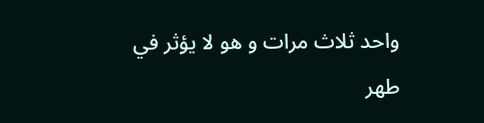واحد ثلاث مرات و هو لا يؤثر في طهر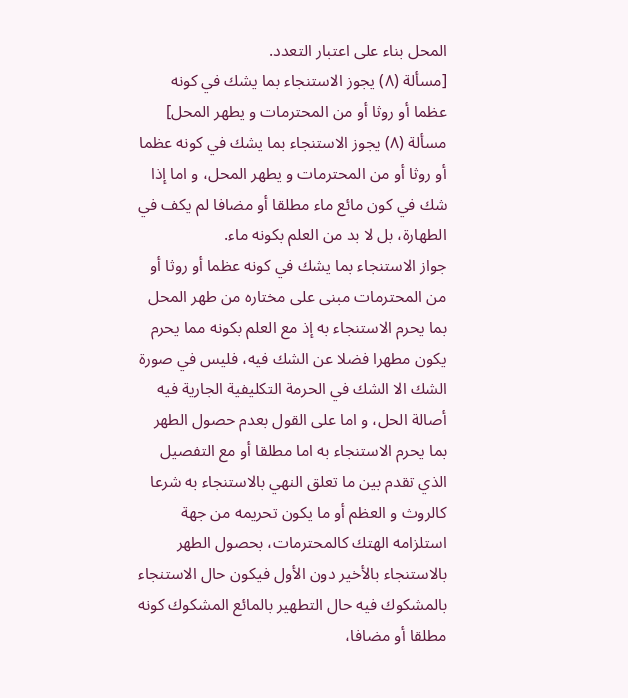المحل بناء على اعتبار التعدد.
[مسألة (٨) يجوز الاستنجاء بما يشك في كونه عظما أو روثا أو من المحترمات و يطهر المحل]
مسألة (٨) يجوز الاستنجاء بما يشك في كونه عظما أو روثا أو من المحترمات و يطهر المحل، و اما إذا شك في كون مائع ماء مطلقا أو مضافا لم يكف في الطهارة، بل لا بد من العلم بكونه ماء.
جواز الاستنجاء بما يشك في كونه عظما أو روثا أو من المحترمات مبنى على مختاره من طهر المحل بما يحرم الاستنجاء به إذ مع العلم بكونه مما يحرم يكون مطهرا فضلا عن الشك فيه، فليس في صورة الشك الا الشك في الحرمة التكليفية الجارية فيه أصالة الحل، و اما على القول بعدم حصول الطهر بما يحرم الاستنجاء به اما مطلقا أو مع التفصيل الذي تقدم بين ما تعلق النهي بالاستنجاء به شرعا كالروث و العظم أو ما يكون تحريمه من جهة استلزامه الهتك كالمحترمات، بحصول الطهر بالاستنجاء بالأخير دون الأول فيكون حال الاستنجاء بالمشكوك فيه حال التطهير بالمائع المشكوك كونه مطلقا أو مضافا،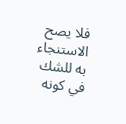فلا يصح الاستنجاء به للشك في كونه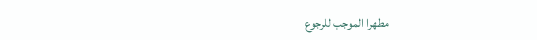مطهرا الموجب للرجوع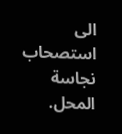الى استصحاب نجاسة المحل.